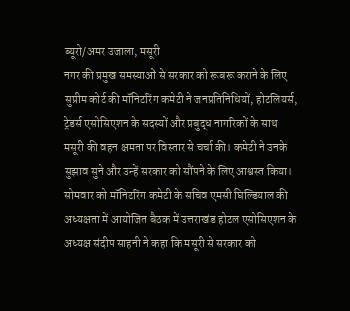ब्यूरो/अमर उजाला, मसूरी
नगर की प्रमुख समस्याओं से सरकार को रूबरू कराने के लिए सुप्रीम कोर्ट की मॉनिटरिंग कमेटी ने जनप्रतिनिधियों, होटलियर्स, ट्रेडर्स एसोसिएशन के सदस्यों और प्रबुद्ध नागरिकों के साथ मसूरी की वहन क्षमता पर विस्तार से चर्चा की। कमेटी ने उनके सुझाव सुने और उन्हें सरकार को सौंपने के लिए आश्वस्त किया।
सोमवार को मॉनिटरिंग कमेटी के सचिव एमसी घिल्डियाल की अध्यक्षता में आयोजित बैठक में उत्तराखंड होटल एसोसिएशन के अध्यक्ष संदीप साहनी ने कहा कि मसूरी से सरकार को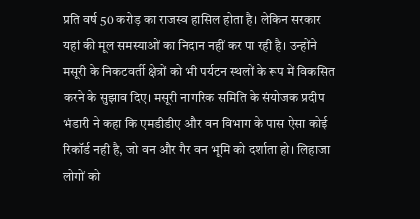प्रति वर्ष 50 करोड़ का राजस्व हासिल होता है। लेकिन सरकार यहां की मूल समस्याओं का निदान नहीं कर पा रही है। उन्होंने मसूरी के निकटवर्ती क्षेत्रों को भी पर्यटन स्थलों के रूप में विकसित करने के सुझाव दिए। मसूरी नागरिक समिति के संयोजक प्रदीप भंडारी ने कहा कि एमडीडीए और वन विभाग के पास ऐसा कोई रिकॉर्ड नही है, जो वन और गैर वन भूमि को दर्शाता हो। लिहाजा लोगों को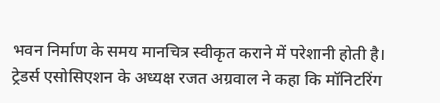भवन निर्माण के समय मानचित्र स्वीकृत कराने में परेशानी होती है।
ट्रेडर्स एसोसिएशन के अध्यक्ष रजत अग्रवाल ने कहा कि मॉनिटरिंग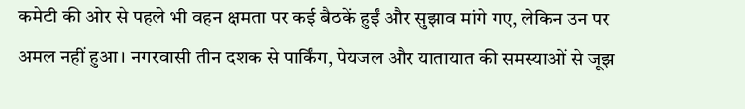कमेटी की ओर से पहले भी वहन क्षमता पर कई बैठकें हुईं और सुझाव मांगे गए, लेकिन उन पर अमल नहीं हुआ। नगरवासी तीन दशक से पार्किंग, पेयजल और यातायात की समस्याओं से जूझ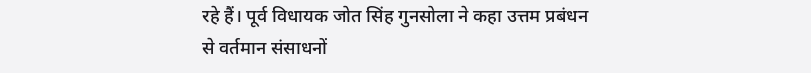रहे हैं। पूर्व विधायक जोत सिंह गुनसोला ने कहा उत्तम प्रबंधन से वर्तमान संसाधनों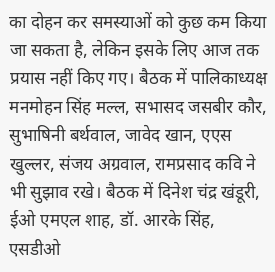का दोहन कर समस्याओं को कुछ कम किया जा सकता है, लेकिन इसके लिए आज तक प्रयास नहीं किए गए। बैठक में पालिकाध्यक्ष मनमोहन सिंह मल्ल, सभासद जसबीर कौर, सुभाषिनी बर्थवाल, जावेद खान, एएस खुल्लर, संजय अग्रवाल, रामप्रसाद कवि ने भी सुझाव रखे। बैठक में दिनेश चंद्र खंडूरी, ईओ एमएल शाह, डॉ. आरके सिंह, एसडीओ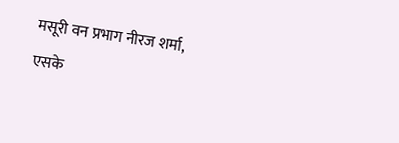मसूरी वन प्रभाग नीरज शर्मा, एसके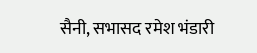सैनी, सभासद रमेश भंडारी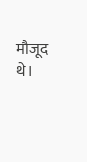मौजूद थे।